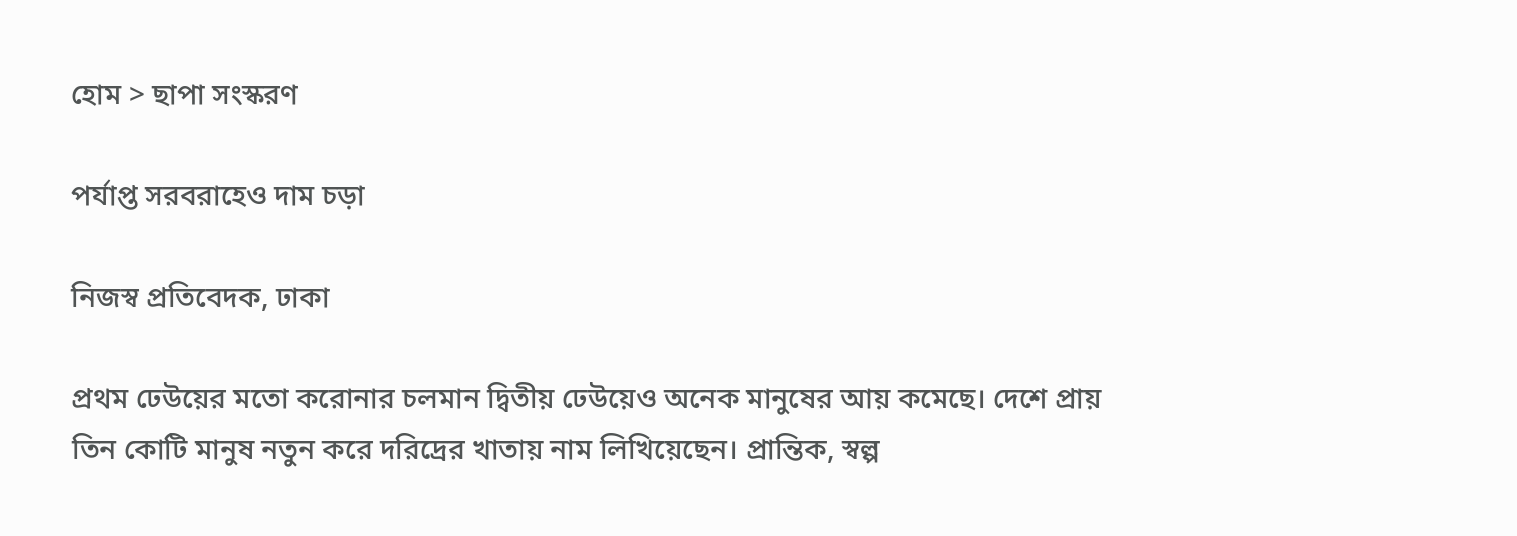হোম > ছাপা সংস্করণ

পর্যাপ্ত সরবরাহেও দাম চড়া

নিজস্ব প্রতিবেদক, ঢাকা

প্রথম ঢেউয়ের মতো করোনার চলমান দ্বিতীয় ঢেউয়েও অনেক মানুষের আয় কমেছে। দেশে প্রায় তিন কোটি মানুষ নতুন করে দরিদ্রের খাতায় নাম লিখিয়েছেন। প্রান্তিক, স্বল্প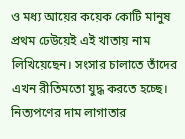ও মধ্য আয়ের কয়েক কোটি মানুষ প্রথম ঢেউয়েই এই খাতায় নাম লিখিয়েছেন। সংসার চালাতে তাঁদের এখন রীতিমতো যুদ্ধ করতে হচ্ছে। নিত্যপণের দাম লাগাতার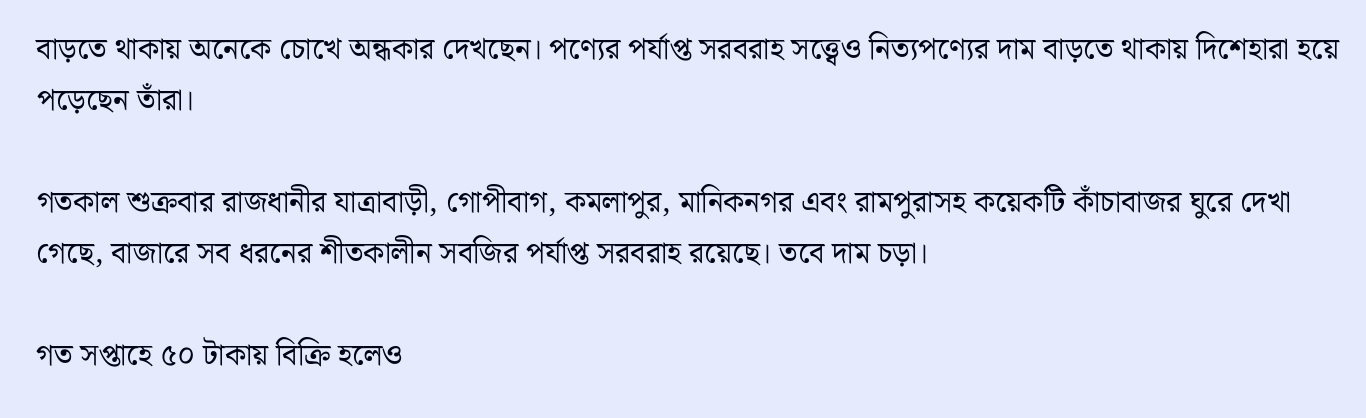বাড়তে থাকায় অনেকে চোখে অন্ধকার দেখছেন। পণ্যের পর্যাপ্ত সরবরাহ সত্ত্বেও নিত্যপণ্যের দাম বাড়তে থাকায় দিশেহারা হয়ে পড়েছেন তাঁরা।

গতকাল শুক্রবার রাজধানীর যাত্রাবাড়ী, গোপীবাগ, কমলাপুর, মানিকনগর এবং রামপুরাসহ কয়েকটি কাঁচাবাজর ঘুরে দেখা গেছে, বাজারে সব ধরনের শীতকালীন সবজির পর্যাপ্ত সরবরাহ রয়েছে। তবে দাম চড়া।

গত সপ্তাহে ৫০ টাকায় বিক্রি হলেও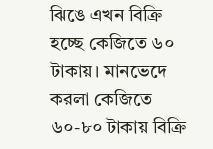ঝিঙে এখন বিক্রি হচ্ছে কেজিতে ৬০ টাকায়। মানভেদে করলা কেজিতে ৬০-৮০ টাকায় বিক্রি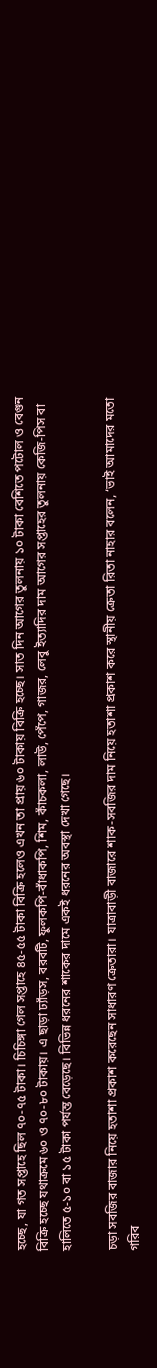হচ্ছে, যা গত সপ্তাহে ছিল ৭০-৭৫ টাকা। চিচিঙ্গা গেল সপ্তাহে ৪৫-৫৫ টাকা বিক্রি হলেও এখন তা প্রায় ৬০ টাকায় বিক্রি হচ্ছে। সাত দিন আগের তুলনায় ১০ টাকা বেশিতে পটোল ও বেগুন বিক্রি হচ্ছে যথাক্রমে ৬০ ও ৭০-৮০ টাকায়। এ ছাড়া ঢ্যাঁড়স, বরবটি, ফুলকপি-বাঁধাকপি, শিম, কাঁচকলা, লাউ, পেঁপে, গাজর, লেবু ইত্যাদির দাম আগের সপ্তাহের তুলনায় কেজি-পিস বা হালিতে ৫-১০ বা ১৫ টাকা পর্যন্ত বেড়েছে। বিভিন্ন ধরনের শাকের দামে একই ধরনের অবস্থা দেখা গেছে।

চড়া সবজির বাজার নিয়ে হতাশা প্রকাশ করেছেন সাধারণ ক্রেতারা। যাত্রাবাড়ী বাজারে শাক-সবজির দাম নিয়ে হতাশা প্রকাশ করে স্থানীয় ক্রেতা রিতা নাহার বলেন, ‘ভাই আমাদের মতো গরিব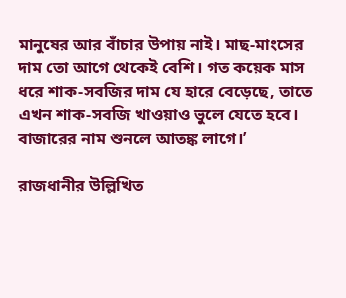মানুষের আর বাঁচার উপায় নাই। মাছ-মাংসের দাম তো আগে থেকেই বেশি। গত কয়েক মাস ধরে শাক-সবজির দাম যে হারে বেড়েছে, তাতে এখন শাক-সবজি খাওয়াও ভুলে যেতে হবে। বাজারের নাম শুনলে আতঙ্ক লাগে।’

রাজধানীর উল্লিখিত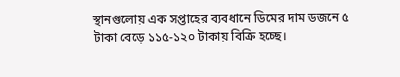স্থানগুলোয় এক সপ্তাহের ব্যবধানে ডিমের দাম ডজনে ৫ টাকা বেড়ে ১১৫-১২০ টাকায় বিক্রি হচ্ছে।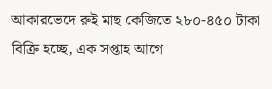আকারভেদে রুই মাছ কেজিতে ২৮০-৪৫০ টাকা বিক্রি হচ্ছে, এক সপ্তাহ আগে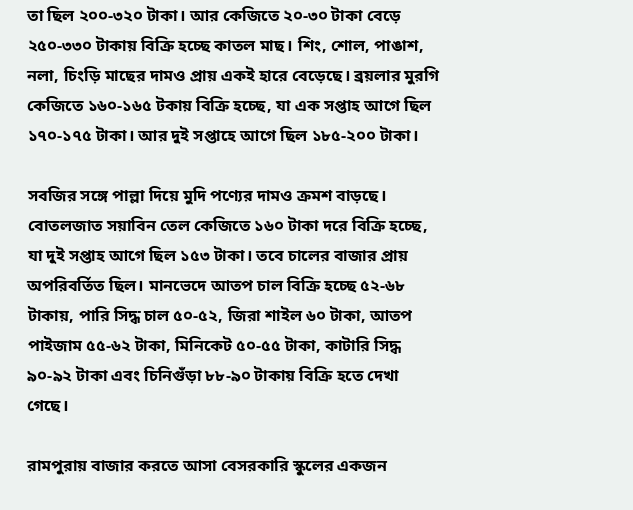তা ছিল ২০০-৩২০ টাকা। আর কেজিতে ২০-৩০ টাকা বেড়ে ২৫০-৩৩০ টাকায় বিক্রি হচ্ছে কাতল মাছ। শিং, শোল, পাঙাশ, নলা, চিংড়ি মাছের দামও প্রায় একই হারে বেড়েছে। ব্রয়লার মুরগি কেজিতে ১৬০-১৬৫ টকায় বিক্রি হচ্ছে, যা এক সপ্তাহ আগে ছিল ১৭০-১৭৫ টাকা। আর দুই সপ্তাহে আগে ছিল ১৮৫-২০০ টাকা।

সবজির সঙ্গে পাল্লা দিয়ে মুদি পণ্যের দামও ক্রমশ বাড়ছে। বোতলজাত সয়াবিন তেল কেজিতে ১৬০ টাকা দরে বিক্রি হচ্ছে, যা দুই সপ্তাহ আগে ছিল ১৫৩ টাকা। তবে চালের বাজার প্রায় অপরিবর্তিত ছিল। মানভেদে আতপ চাল বিক্রি হচ্ছে ৫২-৬৮ টাকায়, পারি সিদ্ধ চাল ৫০-৫২, জিরা শাইল ৬০ টাকা, আতপ পাইজাম ৫৫-৬২ টাকা, মিনিকেট ৫০-৫৫ টাকা, কাটারি সিদ্ধ ৯০-৯২ টাকা এবং চিনিগুঁড়া ৮৮-৯০ টাকায় বিক্রি হতে দেখা গেছে।

রামপুরায় বাজার করতে আসা বেসরকারি স্কুলের একজন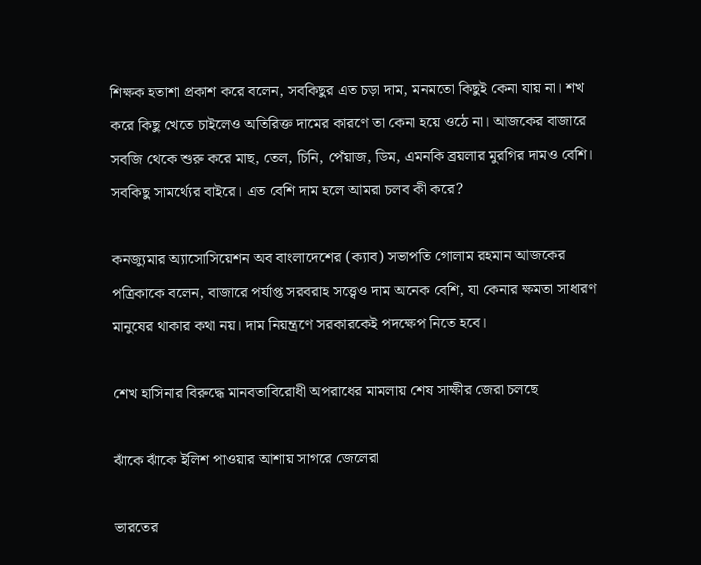শিক্ষক হতাশা প্রকাশ করে বলেন, সবকিছুর এত চড়া দাম, মনমতো কিছুই কেনা যায় না। শখ করে কিছু খেতে চাইলেও অতিরিক্ত দামের কারণে তা কেনা হয়ে ওঠে না। আজকের বাজারে সবজি থেকে শুরু করে মাছ, তেল, চিনি, পেঁয়াজ, ডিম, এমনকি ব্রয়লার মুরগির দামও বেশি। সবকিছু সামর্থ্যের বাইরে। এত বেশি দাম হলে আমরা চলব কী করে?

কনজ্যুমার অ্যাসোসিয়েশন অব বাংলাদেশের (ক্যাব) সভাপতি গোলাম রহমান আজকের পত্রিকাকে বলেন, বাজারে পর্যাপ্ত সরবরাহ সত্ত্বেও দাম অনেক বেশি, যা কেনার ক্ষমতা সাধারণ মানুষের থাকার কথা নয়। দাম নিয়ন্ত্রণে সরকারকেই পদক্ষেপ নিতে হবে।

শেখ হাসিনার বিরুদ্ধে মানবতাবিরোধী অপরাধের মামলায় শেষ সাক্ষীর জেরা চলছে

ঝাঁকে ঝাঁকে ইলিশ পাওয়ার আশায় সাগরে জেলেরা

ভারতের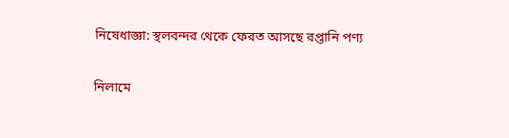নিষেধাজ্ঞা: স্থলবন্দর থেকে ফেরত আসছে রপ্তানি পণ্য

নিলামে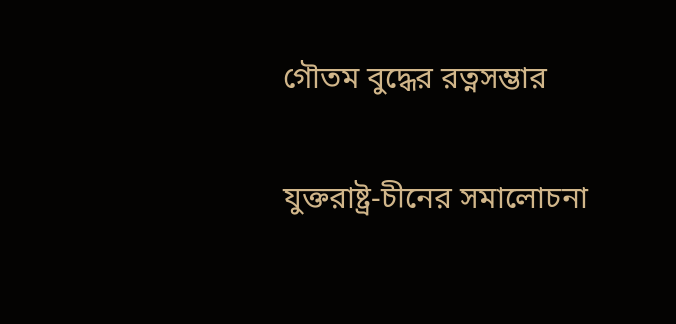গৌতম বুদ্ধের রত্নসম্ভার

যুক্তরাষ্ট্র-চীনের সমালোচনা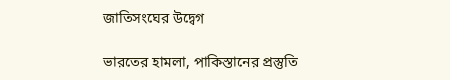জাতিসংঘের উদ্বেগ

ভারতের হামলা, পাকিস্তানের প্রস্তুতি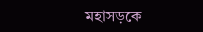মহাসড়কে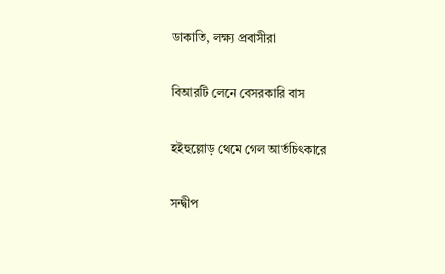ডাকাতি, লক্ষ্য প্রবাসীরা

বিআরটি লেনে বেসরকারি বাস

হইহুল্লোড় থেমে গেল আর্তচিৎকারে

সন্দ্বীপ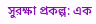সুরক্ষা প্রকল্প: এক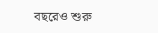বছরেও শুরু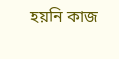হয়নি কাজ